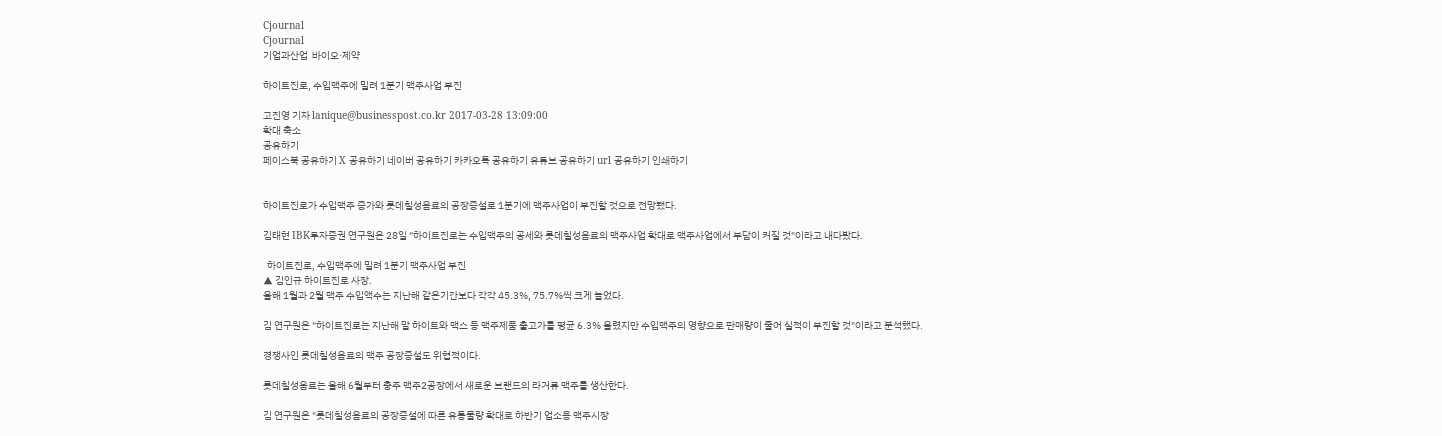Cjournal
Cjournal
기업과산업  바이오·제약

하이트진로, 수입맥주에 밀려 1분기 맥주사업 부진

고진영 기자 lanique@businesspost.co.kr 2017-03-28 13:09:00
확대 축소
공유하기
페이스북 공유하기 X 공유하기 네이버 공유하기 카카오톡 공유하기 유튜브 공유하기 url 공유하기 인쇄하기


하이트진로가 수입맥주 증가와 롯데칠성음료의 공장증설로 1분기에 맥주사업이 부진할 것으로 전망됐다.

김태현 IBK투자증권 연구원은 28일 "하이트진로는 수입맥주의 공세와 롯데칠성음료의 맥주사업 확대로 맥주사업에서 부담이 커질 것"이라고 내다봤다.

  하이트진로, 수입맥주에 밀려 1분기 맥주사업 부진
▲ 김인규 하이트진로 사장.
올해 1월과 2월 맥주 수입액수는 지난해 같은기간보다 각각 45.3%, 75.7%씩 크게 늘었다.

김 연구원은 "하이트진로는 지난해 말 하이트와 맥스 등 맥주제품 출고가를 평균 6.3% 올렸지만 수입맥주의 영향으로 판매량이 줄어 실적이 부진할 것"이라고 분석했다.

경쟁사인 롯데칠성음료의 맥주 공장증설도 위협적이다.

롯데칠성음료는 올해 6월부터 충주 맥주2공장에서 새로운 브랜드의 라거류 맥주를 생산한다.

김 연구원은 "롯데칠성음료의 공장증설에 따른 유통물량 확대로 하반기 업소용 맥주시장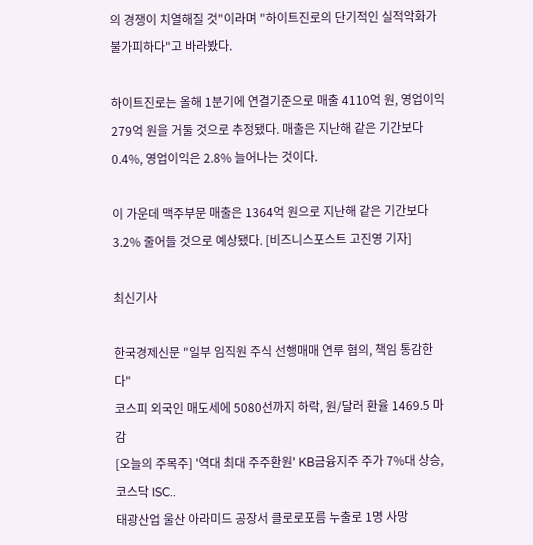의 경쟁이 치열해질 것"이라며 "하이트진로의 단기적인 실적악화가 불가피하다"고 바라봤다.

하이트진로는 올해 1분기에 연결기준으로 매출 4110억 원, 영업이익 279억 원을 거둘 것으로 추정됐다. 매출은 지난해 같은 기간보다 0.4%, 영업이익은 2.8% 늘어나는 것이다.

이 가운데 맥주부문 매출은 1364억 원으로 지난해 같은 기간보다 3.2% 줄어들 것으로 예상됐다. [비즈니스포스트 고진영 기자]

최신기사

한국경제신문 "일부 임직원 주식 선행매매 연루 혐의, 책임 통감한다"
코스피 외국인 매도세에 5080선까지 하락, 원/달러 환율 1469.5 마감
[오늘의 주목주] '역대 최대 주주환원' KB금융지주 주가 7%대 상승, 코스닥 ISC..
태광산업 울산 아라미드 공장서 클로로포름 누출로 1명 사망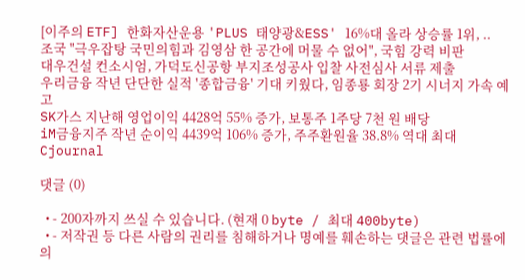[이주의 ETF] 한화자산운용 'PLUS 태양광&ESS' 16%대 올라 상승률 1위, ..
조국 "극우잡탕 국민의힘과 김영삼 한 공간에 머물 수 없어", 국힘 강력 비판
대우건설 컨소시엄, 가덕도신공항 부지조성공사 입찰 사전심사 서류 제출
우리금융 작년 단단한 실적 '종합금융' 기대 키웠다, 임종룡 회장 2기 시너지 가속 예고
SK가스 지난해 영업이익 4428억 55% 증가, 보통주 1주당 7천 원 배당
iM금융지주 작년 순이익 4439억 106% 증가, 주주환원율 38.8% 역대 최대
Cjournal

댓글 (0)

  • - 200자까지 쓰실 수 있습니다. (현재 0 byte / 최대 400byte)
  • - 저작권 등 다른 사람의 권리를 침해하거나 명예를 훼손하는 댓글은 관련 법률에 의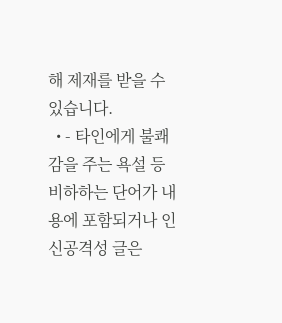해 제재를 받을 수 있습니다.
  • - 타인에게 불쾌감을 주는 욕설 등 비하하는 단어가 내용에 포함되거나 인신공격성 글은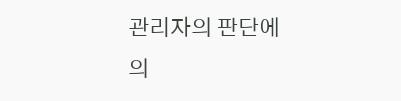관리자의 판단에 의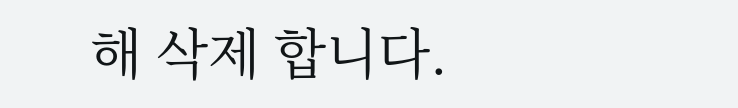해 삭제 합니다.